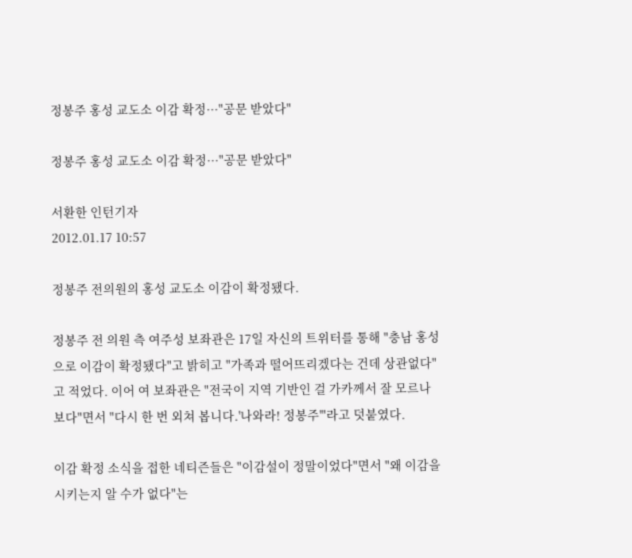정봉주 홍성 교도소 이감 확정···"공문 받았다"

정봉주 홍성 교도소 이감 확정···"공문 받았다"

서환한 인턴기자
2012.01.17 10:57

정봉주 전의원의 홍성 교도소 이감이 확정됐다.

정봉주 전 의원 측 여주성 보좌관은 17일 자신의 트위터를 통해 "충남 홍성으로 이감이 확정됐다"고 밝히고 "가족과 떨어뜨리겠다는 건데 상관없다"고 적었다. 이어 여 보좌관은 "전국이 지역 기반인 걸 가카께서 잘 모르나 보다"면서 "다시 한 번 외쳐 봅니다.'나와라! 정봉주'"라고 덧붙였다.

이감 확정 소식을 접한 네티즌들은 "이감설이 정말이었다"면서 "왜 이감을 시키는지 알 수가 없다"는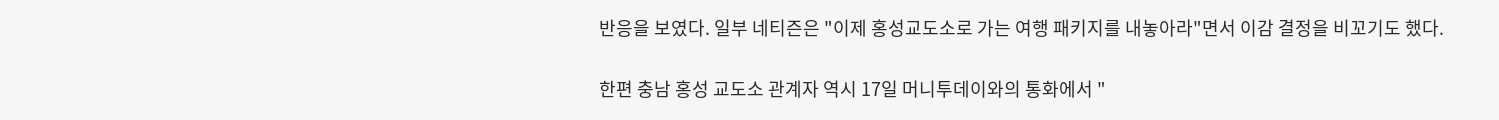반응을 보였다. 일부 네티즌은 "이제 홍성교도소로 가는 여행 패키지를 내놓아라"면서 이감 결정을 비꼬기도 했다.

한편 충남 홍성 교도소 관계자 역시 17일 머니투데이와의 통화에서 "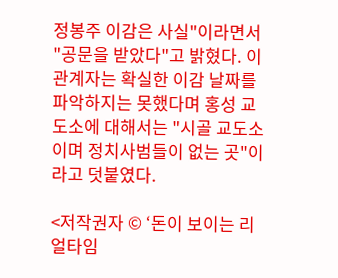정봉주 이감은 사실"이라면서 "공문을 받았다"고 밝혔다. 이 관계자는 확실한 이감 날짜를 파악하지는 못했다며 홍성 교도소에 대해서는 "시골 교도소이며 정치사범들이 없는 곳"이라고 덧붙였다.

<저작권자 © ‘돈이 보이는 리얼타임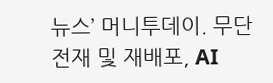뉴스’ 머니투데이. 무단전재 및 재배포, AI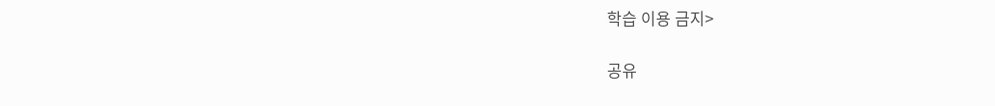학습 이용 금지>

공유